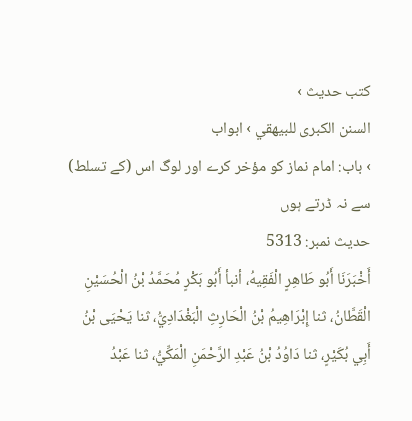کتب حدیث ›
السنن الكبرى للبيهقي › ابواب
› باب: امام نماز کو مؤخر کرے اور لوگ اس (کے تسلط) سے نہ ڈرتے ہوں
حدیث نمبر: 5313
أَخْبَرَنَا أَبُو طَاهِرٍ الْفَقِيهُ، أنبأ أَبُو بَكْرٍ مُحَمَّدُ بْنُ الْحُسَيْنِ الْقَطَّانُ، ثنا إِبْرَاهِيمُ بْنُ الْحَارِثِ الْبَغْدَادِيُّ، ثنا يَحْيَى بْنُ أَبِي بُكَيْرٍ، ثنا دَاوُدُ بْنُ عَبْدِ الرَّحْمَنِ الْمَكِّيُّ، ثنا عَبْدُ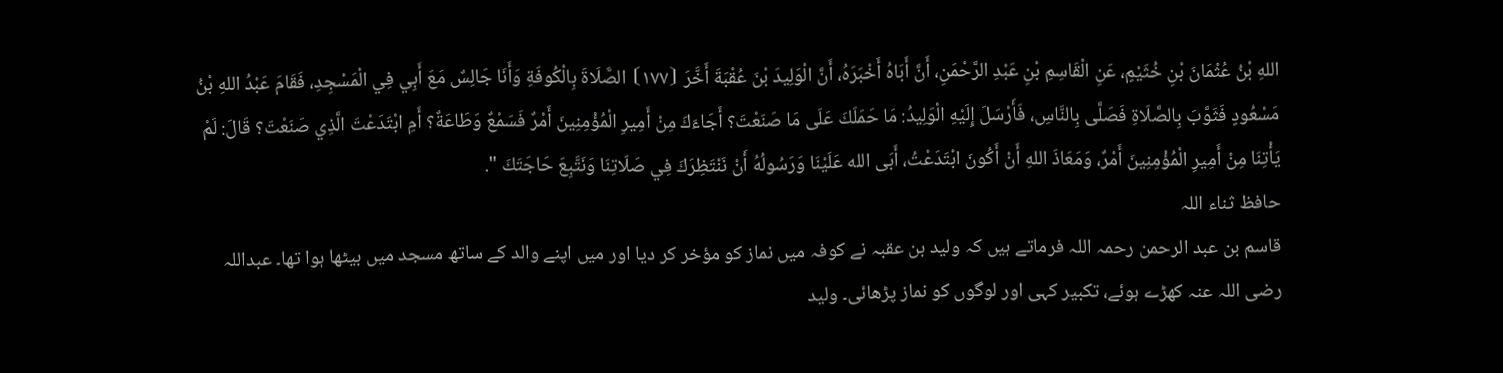اللهِ بْنُ عُثْمَانَ بْنِ خُثَيْمٍ، عَنِ الْقَاسِمِ بْنِ عَبْدِ الرَّحْمَنِ، أَنَّ أَبَاهُ أَخْبَرَهُ، أَنَّ الْوَلِيدَ بْنَ عُقْبَةَ أَخَّرَ ⦗١٧٧⦘ الصَّلَاةَ بِالْكُوفَةِ وَأَنَا جَالِسٌ مَعَ أَبِي فِي الْمَسْجِدِ، فَقَامَ عَبْدُ اللهِ بْنُ مَسْعُودٍ فَثَوَّبَ بِالصَّلَاةِ فَصَلَّى بِالنَّاسِ، فَأَرْسَلَ إِلَيْهِ الْوَلِيدُ: مَا حَمَلَكَ عَلَى مَا صَنَعْتَ؟ أَجَاءَكَ مِنْ أَمِيرِ الْمُؤْمِنِينَ أَمْرٌ فَسَمْعٌ وَطَاعَةٌ؟ أَمِ ابْتَدَعْتَ الَّذِي صَنَعْتَ؟ قَالَ: لَمْ يَأْتِنَا مِنْ أَمِيرِ الْمُؤْمِنِينَ أَمْرٌ، وَمَعَاذَ اللهِ أَنْ أَكُونَ ابْتَدَعْتُ، أَبَى الله عَلَيْنَا وَرَسُولُهُ أَنْ نَنْتَظِرَكَ فِي صَلَاتِنَا وَنَتَّبِعَ حَاجَتَكَ ".
حافظ ثناء اللہ
قاسم بن عبد الرحمن رحمہ اللہ فرماتے ہیں کہ ولید بن عقبہ نے کوفہ میں نماز کو مؤخر کر دیا اور میں اپنے والد کے ساتھ مسجد میں بیٹھا ہوا تھا۔ عبداللہ رضی اللہ عنہ کھڑے ہوئے، تکبیر کہی اور لوگوں کو نماز پڑھائی۔ ولید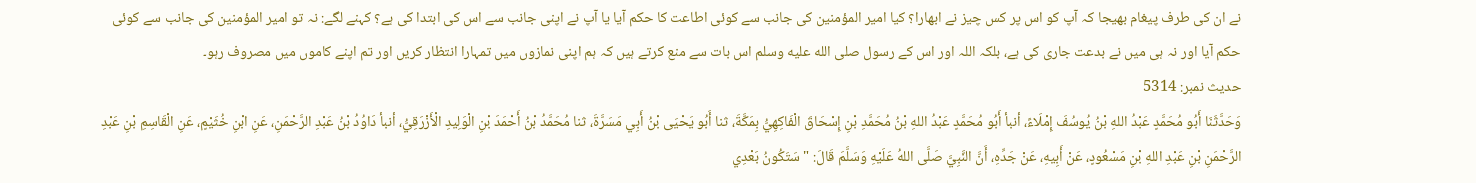نے ان کی طرف پیغام بھیجا کہ آپ کو اس پر کس چیز نے ابھارا؟ کیا امیر المؤمنین کی جانب سے کوئی اطاعت کا حکم آیا یا آپ نے اپنی جانب سے اس کی ابتدا کی ہے؟ کہنے لگے: نہ تو امیر المؤمنین کی جانب سے کوئی حکم آیا اور نہ ہی میں نے بدعت جاری کی ہے، بلکہ اللہ اور اس کے رسول صلى الله عليه وسلم اس بات سے منع کرتے ہیں کہ ہم اپنی نمازوں میں تمہارا انتظار کریں اور تم اپنے کاموں میں مصروف رہو۔
حدیث نمبر: 5314
وَحَدَّثَنَا أَبُو مُحَمَّدٍ عَبْدُ اللهِ بْنُ يُوسُفَ إِمْلَاءً، أنبأ أَبُو مُحَمَّدٍ عَبْدُ اللهِ بْنُ مُحَمَّدِ بْنِ إِسْحَاقَ الْفَاكِهِيُّ بِمَكَّةَ، ثنا أَبُو يَحْيَى بْنُ أَبِي مَسَرَّةَ، ثنا مُحَمَّدُ بْنُ أَحْمَدَ بْنِ الْوَلِيدِ الْأَزْرَقِيُّ، أنبأ دَاوُدُ بْنُ عَبْدِ الرَّحْمَنِ، عَنِ ابْنِ خُثَيْمٍ، عَنِ الْقَاسِمِ بْنِ عَبْدِ الرَّحْمَنِ بْنِ عَبْدِ اللهِ بْنِ مَسْعُودٍ، عَنْ أَبِيهِ، عَنْ جَدِّهِ، أَنَّ النَّبِيَّ صَلَّى اللهُ عَلَيْهِ وَسَلَّمَ قَالَ: " سَتَكُونُ بَعْدِي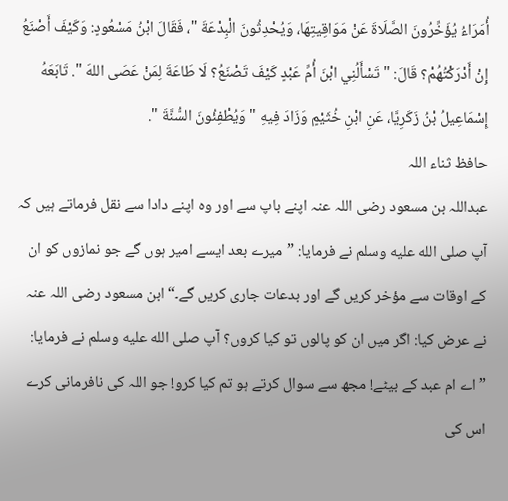أُمَرَاءُ يُؤَخِّرُونَ الصَّلَاةَ عَنْ مَوَاقِيتِهَا، وَيُحْدِثُونَ الْبِدْعَةَ "، فَقَالَ ابْنُ مَسْعُودٍ: وَكَيْفَ أَصْنَعُ إِنْ أَدْرَكْتُهُمْ؟ قَالَ: " تَسْأَلُنِي ابْنَ أُمِّ عَبْدٍ كَيْفَ تَصْنَعُ؟ لَا طَاعَةَ لِمَنْ عَصَى اللهَ ". تَابَعَهُ إِسْمَاعِيلُ بْنُ زَكَرِيَّا، عَنِ ابْنِ خُثَيْمٍ وَزَادَ فِيهِ " وَيُطْفِئُونَ السُّنَّةَ ".
حافظ ثناء اللہ
عبداللہ بن مسعود رضی اللہ عنہ اپنے باپ سے اور وہ اپنے دادا سے نقل فرماتے ہیں کہ آپ صلى الله عليه وسلم نے فرمایا: ”میرے بعد ایسے امیر ہوں گے جو نمازوں کو ان کے اوقات سے مؤخر کریں گے اور بدعات جاری کریں گے۔“ ابن مسعود رضی اللہ عنہ نے عرض کیا: اگر میں ان کو پالوں تو کیا کروں؟ آپ صلى الله عليه وسلم نے فرمایا: ”اے ام عبد کے بیٹے! مجھ سے سوال کرتے ہو تم کیا کرو! جو اللہ کی نافرمانی کرے اس کی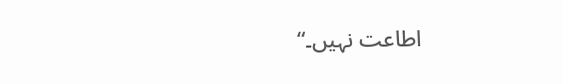اطاعت نہیں۔“